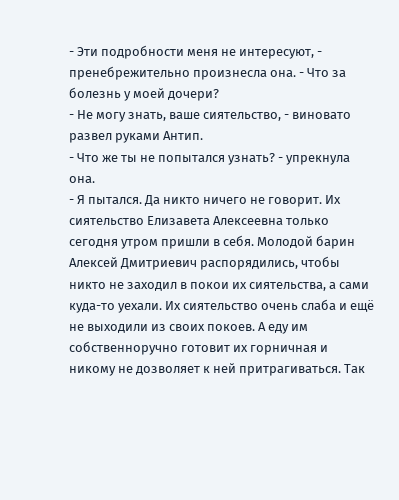- Эти подробности меня не интересуют, - пренебрежительно произнесла она. - Что за болезнь у моей дочери?
- Не могу знать, ваше сиятельство, - виновато развел руками Антип.
- Что же ты не попытался узнать? - упрекнула она.
- Я пытался. Да никто ничего не говорит. Их сиятельство Елизавета Алексеевна только сегодня утром пришли в себя. Молодой барин Алексей Дмитриевич распорядились, чтобы никто не заходил в покои их сиятельства, а сами куда-то уехали. Их сиятельство очень слаба и ещё не выходили из своих покоев. А еду им собственноручно готовит их горничная и никому не дозволяет к ней притрагиваться. Так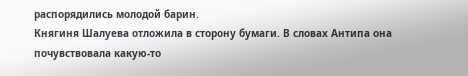распорядились молодой барин.
Княгиня Шалуева отложила в сторону бумаги. В словах Антипа она почувствовала какую-то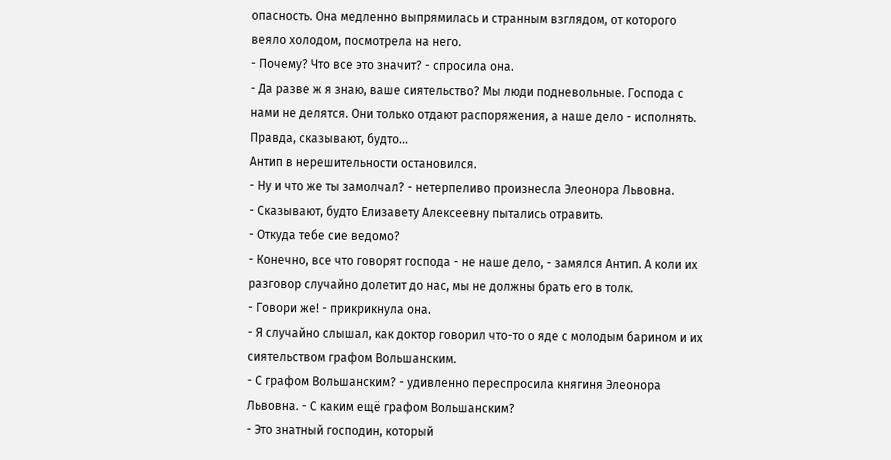опасность. Она медленно выпрямилась и странным взглядом, от которого веяло холодом, посмотрела на него.
- Почему? Что все это значит? - спросила она.
- Да разве ж я знаю, ваше сиятельство? Мы люди подневольные. Господа с нами не делятся. Они только отдают распоряжения, а наше дело - исполнять. Правда, сказывают, будто...
Антип в нерешительности остановился.
- Ну и что же ты замолчал? - нетерпеливо произнесла Элеонора Львовна.
- Сказывают, будто Елизавету Алексеевну пытались отравить.
- Откуда тебе сие ведомо?
- Конечно, все что говорят господа - не наше дело, - замялся Антип. А коли их разговор случайно долетит до нас, мы не должны брать его в толк.
- Говори же! - прикрикнула она.
- Я случайно слышал, как доктор говорил что-то о яде с молодым барином и их сиятельством графом Вольшанским.
- С графом Вольшанским? - удивленно переспросила княгиня Элеонора Львовна. - С каким ещё графом Вольшанским?
- Это знатный господин, который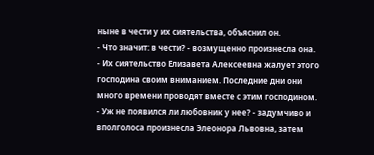ныне в чести у их сиятельства, объяснил он.
- Что значит: в чести? - возмущенно произнесла она.
- Их сиятельство Елизавета Алексеевна жалует этого господина своим вниманием. Последние дни они много времени проводят вместе с этим господином.
- Уж не появился ли любовник у нее? - задумчиво и вполголоса произнесла Элеонора Львовна, затем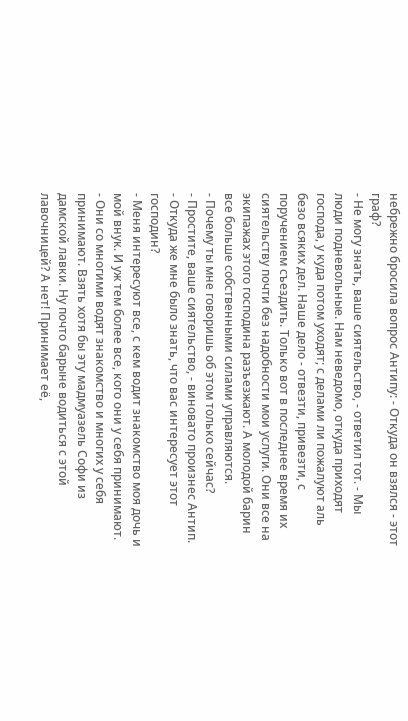небрежно бросила вопрос Антипу: - Откуда он взялся - этот граф?
- Не могу знать, ваше сиятельство, - ответил тот. - Мы люди подневольные. Нам неведомо, откуда приходят господа, у куда потом уходят; с делами ли пожалуют аль безо всяких дел. Наше дело - отвезти, привезти, с поручением съездить. Только вот в последнее время их сиятельству почти без надобности мои услуги. Они все на экипажах этого господина разъезжают. А молодой барин все больше собственными силами управляются.
- Почему ты мне говоришь об этом только сейчас?
- Простите, ваше сиятельство, - виновато произнес Антип. - Откуда же мне было знать, что вас интересует этот господин?
- Меня интересуют все, с кем водит знакомство моя дочь и мой внук. И уж тем более все, кого они у себя принимают.
- Они со многими водят знакомство и многих у себя принимают. Взять хотя бы эту мадмуазель Софи из дамской лавки. Ну почто барыне водиться с этой лавочницей? А нет! Принимает её,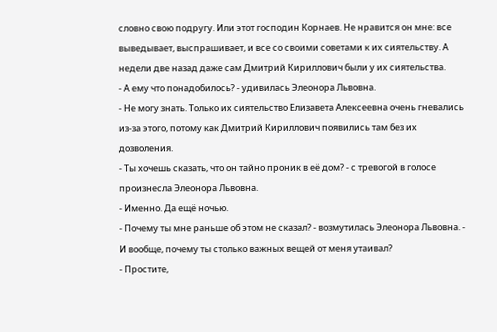словно свою подругу. Или этот господин Корнаев. Не нравится он мне: все выведывает, выспрашивает, и все со своими советами к их сиятельству. А недели две назад даже сам Дмитрий Кириллович были у их сиятельства.
- А ему что понадобилось? - удивилась Элеонора Львовна.
- Не могу знать. Только их сиятельство Елизавета Алексеевна очень гневались из-за этого, потому как Дмитрий Кириллович появились там без их дозволения.
- Ты хочешь сказать, что он тайно проник в её дом? - с тревогой в голосе произнесла Элеонора Львовна.
- Именно. Да ещё ночью.
- Почему ты мне раньше об этом не сказал? - возмутилась Элеонора Львовна. - И вообще, почему ты столько важных вещей от меня утаивал?
- Простите,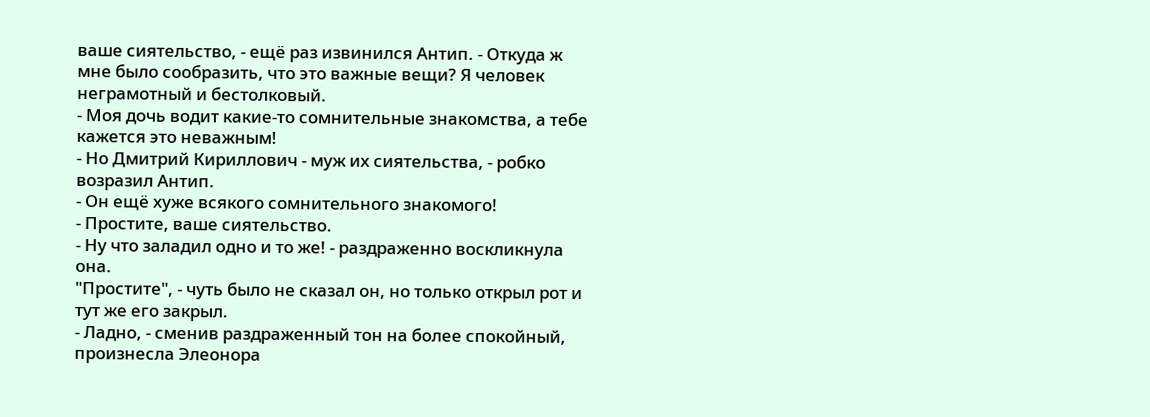ваше сиятельство, - ещё раз извинился Антип. - Откуда ж мне было сообразить, что это важные вещи? Я человек неграмотный и бестолковый.
- Моя дочь водит какие-то сомнительные знакомства, а тебе кажется это неважным!
- Но Дмитрий Кириллович - муж их сиятельства, - робко возразил Антип.
- Он ещё хуже всякого сомнительного знакомого!
- Простите, ваше сиятельство.
- Ну что заладил одно и то же! - раздраженно воскликнула она.
"Простите", - чуть было не сказал он, но только открыл рот и тут же его закрыл.
- Ладно, - сменив раздраженный тон на более спокойный, произнесла Элеонора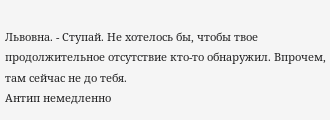Львовна. - Ступай. Не хотелось бы, чтобы твое продолжительное отсутствие кто-то обнаружил. Впрочем, там сейчас не до тебя.
Антип немедленно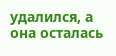удалился, а она осталась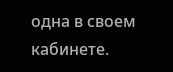одна в своем кабинете.